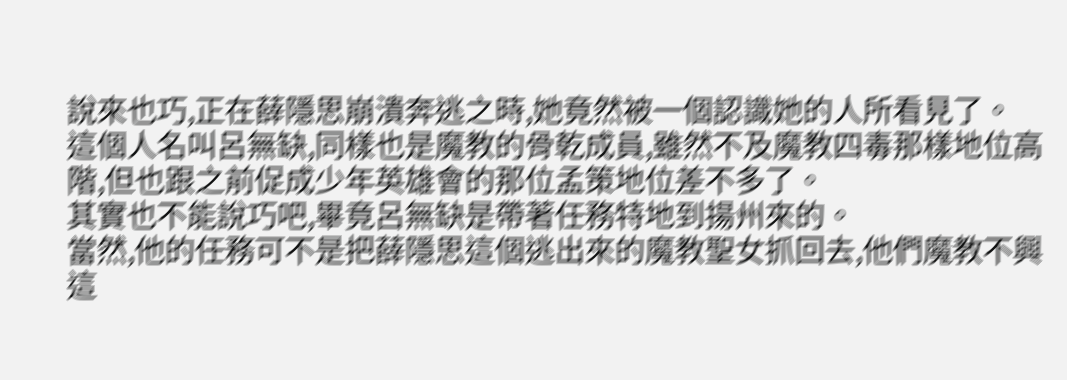說來也巧,正在薛隱思崩潰奔逃之時,她竟然被一個認識她的人所看見了。
這個人名叫呂無缺,同樣也是魔教的骨乾成員,雖然不及魔教四毒那樣地位高階,但也跟之前促成少年英雄會的那位孟策地位差不多了。
其實也不能說巧吧,畢竟呂無缺是帶著任務特地到揚州來的。
當然,他的任務可不是把薛隱思這個逃出來的魔教聖女抓回去,他們魔教不興這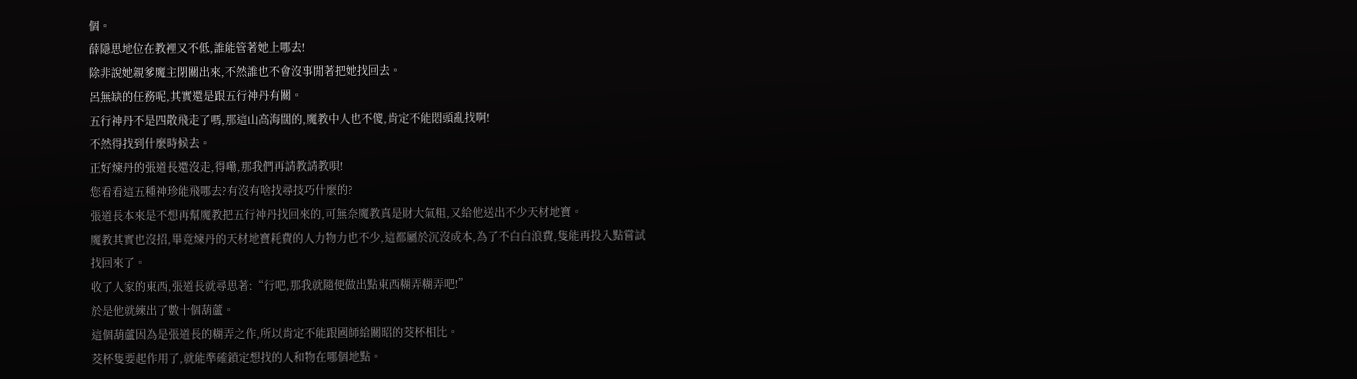個。
薛隱思地位在教裡又不低,誰能管著她上哪去!
除非說她親爹魔主閉關出來,不然誰也不會沒事閒著把她找回去。
呂無缺的任務呢,其實還是跟五行神丹有關。
五行神丹不是四散飛走了嗎,那這山高海闊的,魔教中人也不傻,肯定不能悶頭亂找啊!
不然得找到什麼時候去。
正好煉丹的張道長還沒走,得嘞,那我們再請教請教唄!
您看看這五種神珍能飛哪去?有沒有啥找尋技巧什麼的?
張道長本來是不想再幫魔教把五行神丹找回來的,可無奈魔教真是財大氣粗,又給他送出不少天材地寶。
魔教其實也沒招,畢竟煉丹的天材地寶耗費的人力物力也不少,這都屬於沉沒成本,為了不白白浪費,隻能再投入點嘗試找回來了。
收了人家的東西,張道長就尋思著:“行吧,那我就隨便做出點東西糊弄糊弄吧!”
於是他就練出了數十個葫蘆。
這個葫蘆因為是張道長的糊弄之作,所以肯定不能跟國師給關昭的茭杯相比。
茭杯隻要起作用了,就能準確鎖定想找的人和物在哪個地點。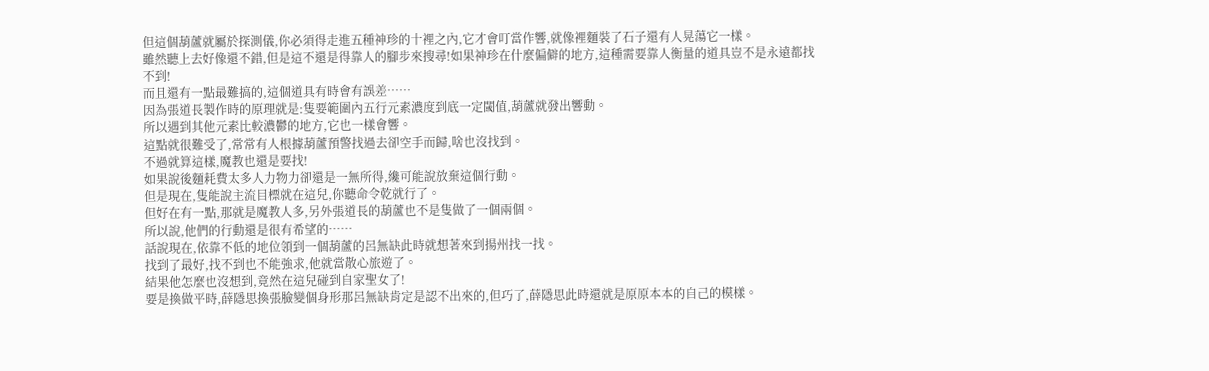但這個葫蘆就屬於探測儀,你必須得走進五種神珍的十裡之內,它才會叮當作響,就像裡麵裝了石子還有人晃蕩它一樣。
雖然聽上去好像還不錯,但是這不還是得靠人的腳步來搜尋!如果神珍在什麼偏僻的地方,這種需要靠人衡量的道具豈不是永遠都找不到!
而且還有一點最難搞的,這個道具有時會有誤差……
因為張道長製作時的原理就是:隻要範圍內五行元素濃度到底一定閾值,葫蘆就發出響動。
所以遇到其他元素比較濃鬱的地方,它也一樣會響。
這點就很難受了,常常有人根據葫蘆預警找過去卻空手而歸,啥也沒找到。
不過就算這樣,魔教也還是要找!
如果說後麵耗費太多人力物力卻還是一無所得,纔可能說放棄這個行動。
但是現在,隻能說主流目標就在這兒,你聽命令乾就行了。
但好在有一點,那就是魔教人多,另外張道長的葫蘆也不是隻做了一個兩個。
所以說,他們的行動還是很有希望的……
話說現在,依靠不低的地位領到一個葫蘆的呂無缺此時就想著來到揚州找一找。
找到了最好,找不到也不能強求,他就當散心旅遊了。
結果他怎麼也沒想到,竟然在這兒碰到自家聖女了!
要是換做平時,薛隱思換張臉變個身形那呂無缺肯定是認不出來的,但巧了,薛隱思此時還就是原原本本的自己的模樣。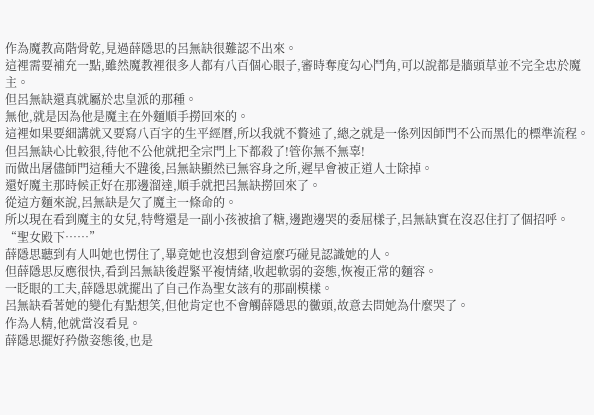作為魔教高階骨乾,見過薛隱思的呂無缺很難認不出來。
這裡需要補充一點,雖然魔教裡很多人都有八百個心眼子,審時奪度勾心鬥角,可以說都是牆頭草並不完全忠於魔主。
但呂無缺還真就屬於忠皇派的那種。
無他,就是因為他是魔主在外麵順手撈回來的。
這裡如果要細講就又要寫八百字的生平經曆,所以我就不贅述了,總之就是一係列因師門不公而黑化的標準流程。
但呂無缺心比較狠,待他不公他就把全宗門上下都殺了!管你無不無辜!
而做出屠儘師門這種大不韙後,呂無缺顯然已無容身之所,遲早會被正道人士除掉。
還好魔主那時候正好在那邊溜達,順手就把呂無缺撈回來了。
從這方麵來說,呂無缺是欠了魔主一條命的。
所以現在看到魔主的女兒,特彆還是一副小孩被搶了糖,邊跑邊哭的委屈樣子,呂無缺實在沒忍住打了個招呼。
“聖女殿下……”
薛隱思聽到有人叫她也愣住了,畢竟她也沒想到會這麼巧碰見認識她的人。
但薛隱思反應很快,看到呂無缺後趕緊平複情緒,收起軟弱的姿態,恢複正常的麵容。
一眨眼的工夫,薛隱思就擺出了自己作為聖女該有的那副模樣。
呂無缺看著她的變化有點想笑,但他肯定也不會觸薛隱思的黴頭,故意去問她為什麼哭了。
作為人精,他就當沒看見。
薛隱思擺好矜傲姿態後,也是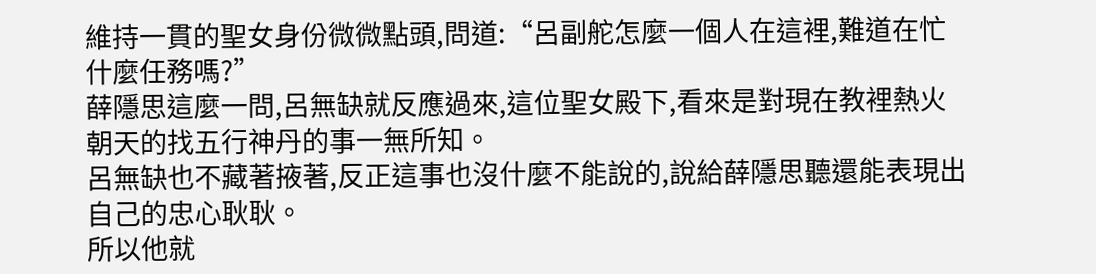維持一貫的聖女身份微微點頭,問道:“呂副舵怎麼一個人在這裡,難道在忙什麼任務嗎?”
薛隱思這麼一問,呂無缺就反應過來,這位聖女殿下,看來是對現在教裡熱火朝天的找五行神丹的事一無所知。
呂無缺也不藏著掖著,反正這事也沒什麼不能說的,說給薛隱思聽還能表現出自己的忠心耿耿。
所以他就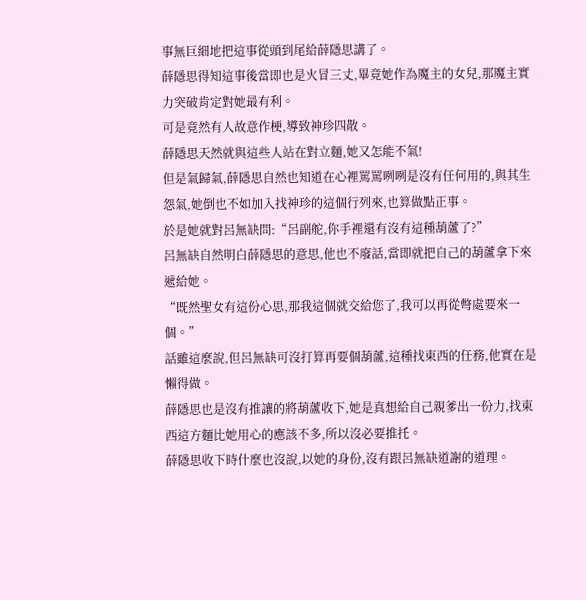事無巨細地把這事從頭到尾給薛隱思講了。
薛隱思得知這事後當即也是火冒三丈,畢竟她作為魔主的女兒,那魔主實力突破肯定對她最有利。
可是竟然有人故意作梗,導致神珍四散。
薛隱思天然就與這些人站在對立麵,她又怎能不氣!
但是氣歸氣,薛隱思自然也知道在心裡罵罵咧咧是沒有任何用的,與其生怨氣,她倒也不如加入找神珍的這個行列來,也算做點正事。
於是她就對呂無缺問:“呂副舵,你手裡還有沒有這種葫蘆了?”
呂無缺自然明白薛隱思的意思,他也不廢話,當即就把自己的葫蘆拿下來遞給她。
“既然聖女有這份心思,那我這個就交給您了,我可以再從彆處要來一個。”
話雖這麼說,但呂無缺可沒打算再要個葫蘆,這種找東西的任務,他實在是懶得做。
薛隱思也是沒有推讓的將葫蘆收下,她是真想給自己親爹出一份力,找東西這方麵比她用心的應該不多,所以沒必要推托。
薛隱思收下時什麼也沒說,以她的身份,沒有跟呂無缺道謝的道理。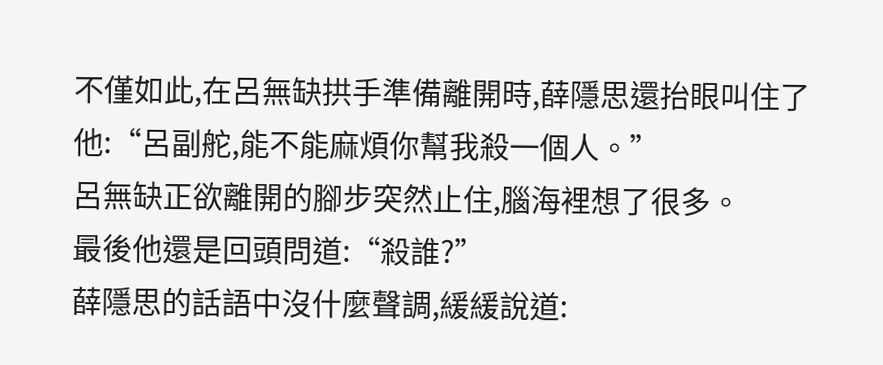不僅如此,在呂無缺拱手準備離開時,薛隱思還抬眼叫住了他:“呂副舵,能不能麻煩你幫我殺一個人。”
呂無缺正欲離開的腳步突然止住,腦海裡想了很多。
最後他還是回頭問道:“殺誰?”
薛隱思的話語中沒什麼聲調,緩緩說道: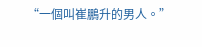“一個叫崔鵬升的男人。”